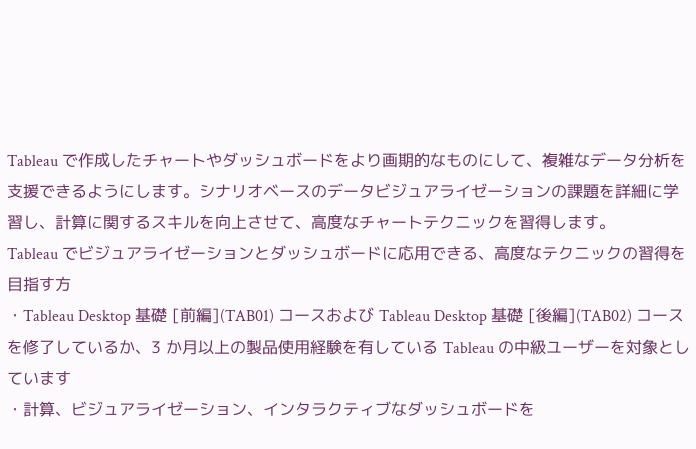Tableau で作成したチャートやダッシュボードをより画期的なものにして、複雑なデータ分析を支援できるようにします。シナリオベースのデータビジュアライゼーションの課題を詳細に学習し、計算に関するスキルを向上させて、高度なチャートテクニックを習得します。
Tableau でビジュアライゼーションとダッシュボードに応用できる、高度なテクニックの習得を目指す方
・Tableau Desktop 基礎 [前編](TAB01) コースおよび Tableau Desktop 基礎 [後編](TAB02) コースを修了しているか、3 か月以上の製品使用経験を有している Tableau の中級ユーザーを対象としています
・計算、ビジュアライゼーション、インタラクティブなダッシュボードを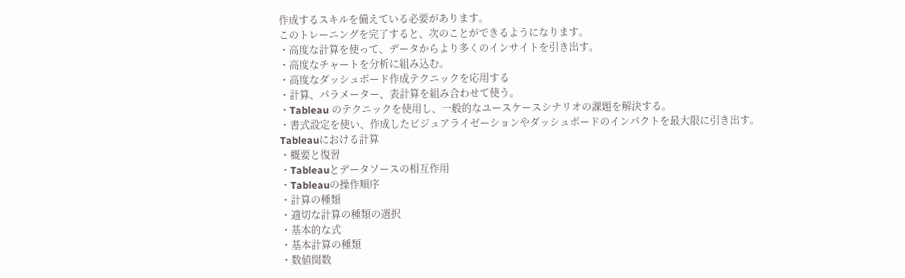作成するスキルを備えている必要があります。
このトレーニングを完了すると、次のことができるようになります。
・高度な計算を使って、データからより多くのインサイトを引き出す。
・高度なチャートを分析に組み込む。
・高度なダッシュボード作成テクニックを応用する
・計算、パラメーター、表計算を組み合わせて使う。
・Tableau のテクニックを使用し、一般的なユースケースシナリオの課題を解決する。
・書式設定を使い、作成したビジュアライゼーションやダッシュボードのインパクトを最大限に引き出す。
Tableauにおける計算
・概要と復習
・Tableauとデータソースの相互作用
・Tableauの操作順序
・計算の種類
・適切な計算の種類の選択
・基本的な式
・基本計算の種類
・数値関数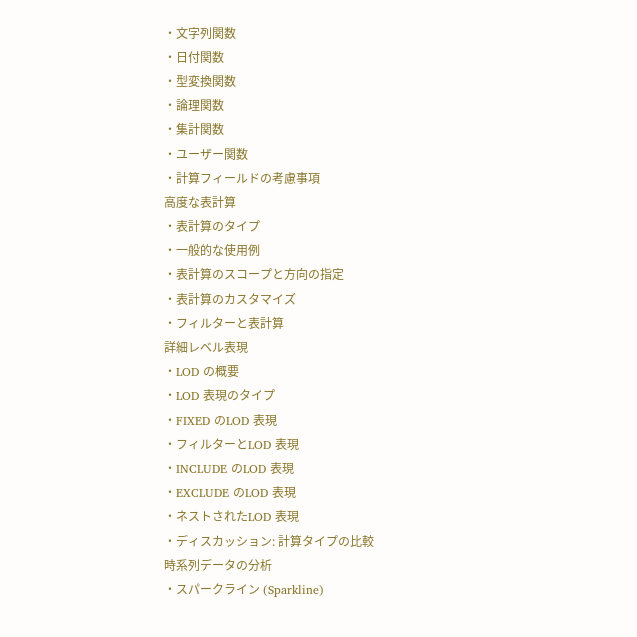・文字列関数
・日付関数
・型変換関数
・論理関数
・集計関数
・ユーザー関数
・計算フィールドの考慮事項
高度な表計算
・表計算のタイプ
・一般的な使用例
・表計算のスコープと方向の指定
・表計算のカスタマイズ
・フィルターと表計算
詳細レベル表現
・LOD の概要
・LOD 表現のタイプ
・FIXED のLOD 表現
・フィルターとLOD 表現
・INCLUDE のLOD 表現
・EXCLUDE のLOD 表現
・ネストされたLOD 表現
・ディスカッション: 計算タイプの比較
時系列データの分析
・スパークライン (Sparkline)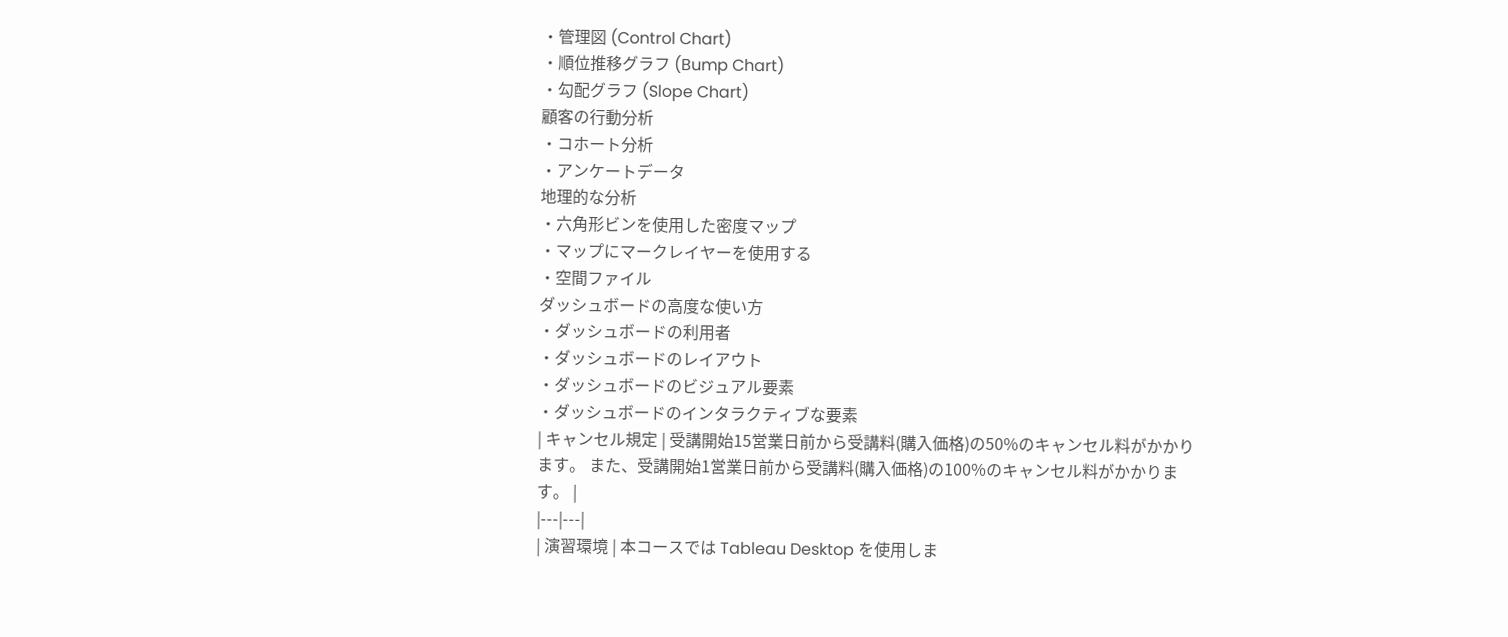・管理図 (Control Chart)
・順位推移グラフ (Bump Chart)
・勾配グラフ (Slope Chart)
顧客の行動分析
・コホート分析
・アンケートデータ
地理的な分析
・六角形ビンを使用した密度マップ
・マップにマークレイヤーを使用する
・空間ファイル
ダッシュボードの高度な使い方
・ダッシュボードの利用者
・ダッシュボードのレイアウト
・ダッシュボードのビジュアル要素
・ダッシュボードのインタラクティブな要素
| キャンセル規定 | 受講開始15営業日前から受講料(購入価格)の50%のキャンセル料がかかります。 また、受講開始1営業日前から受講料(購入価格)の100%のキャンセル料がかかります。 |
|---|---|
| 演習環境 | 本コースでは Tableau Desktop を使用しま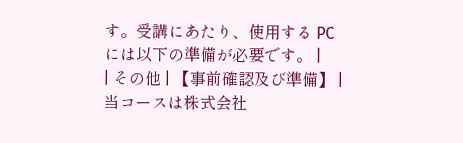す。受講にあたり、使用する PC には以下の準備が必要です。 |
| その他 | 【事前確認及び準備】 |
当コースは株式会社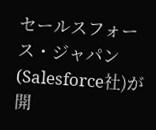セールスフォース・ジャパン(Salesforce社)が開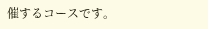催するコースです。